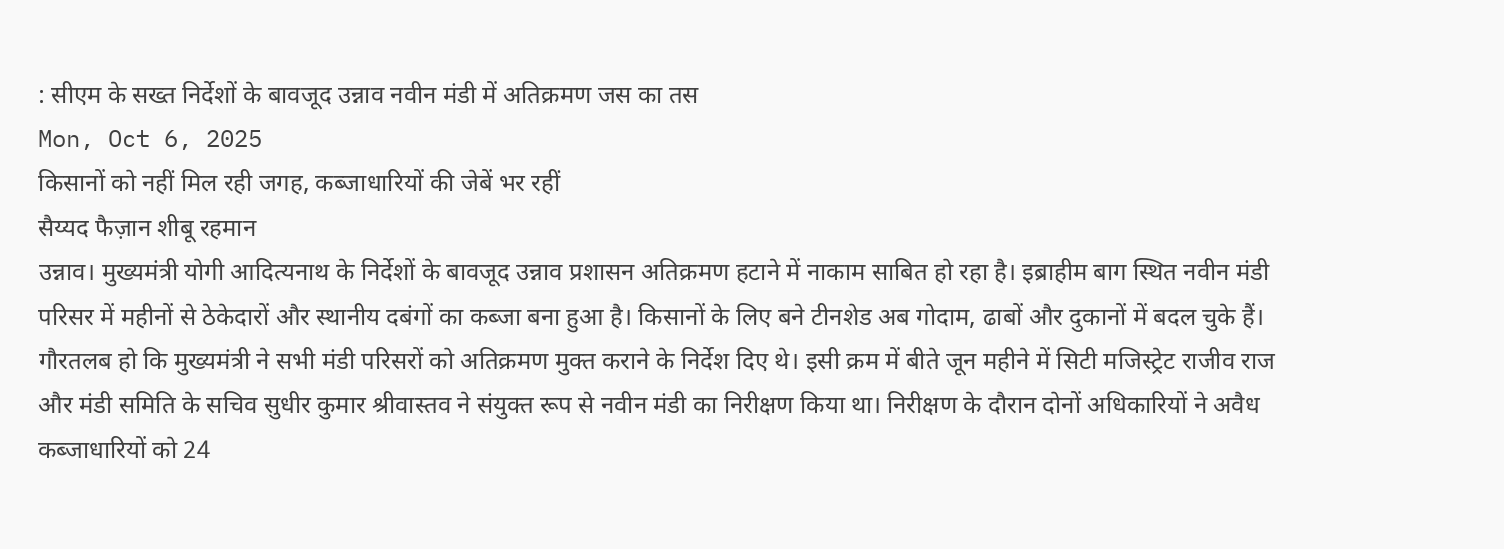: सीएम के सख्त निर्देशों के बावजूद उन्नाव नवीन मंडी में अतिक्रमण जस का तस
Mon, Oct 6, 2025
किसानों को नहीं मिल रही जगह, कब्जाधारियों की जेबें भर रहीं
सैय्यद फैज़ान शीबू रहमान
उन्नाव। मुख्यमंत्री योगी आदित्यनाथ के निर्देशों के बावजूद उन्नाव प्रशासन अतिक्रमण हटाने में नाकाम साबित हो रहा है। इब्राहीम बाग स्थित नवीन मंडी परिसर में महीनों से ठेकेदारों और स्थानीय दबंगों का कब्जा बना हुआ है। किसानों के लिए बने टीनशेड अब गोदाम, ढाबों और दुकानों में बदल चुके हैं। गौरतलब हो कि मुख्यमंत्री ने सभी मंडी परिसरों को अतिक्रमण मुक्त कराने के निर्देश दिए थे। इसी क्रम में बीते जून महीने में सिटी मजिस्ट्रेट राजीव राज और मंडी समिति के सचिव सुधीर कुमार श्रीवास्तव ने संयुक्त रूप से नवीन मंडी का निरीक्षण किया था। निरीक्षण के दौरान दोनों अधिकारियों ने अवैध कब्जाधारियों को 24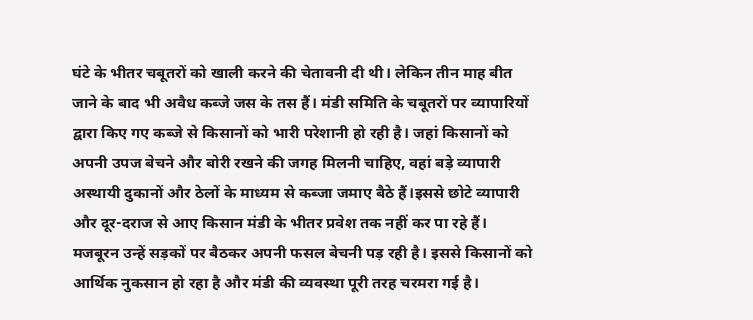घंटे के भीतर चबूतरों को खाली करने की चेतावनी दी थी। लेकिन तीन माह बीत जाने के बाद भी अवैध कब्जे जस के तस हैं। मंडी समिति के चबूतरों पर व्यापारियों द्वारा किए गए कब्जे से किसानों को भारी परेशानी हो रही है। जहां किसानों को अपनी उपज बेचने और बोरी रखने की जगह मिलनी चाहिए, वहां बड़े व्यापारी अस्थायी दुकानों और ठेलों के माध्यम से कब्जा जमाए बैठे हैं।इससे छोटे व्यापारी और दूर-दराज से आए किसान मंडी के भीतर प्रवेश तक नहीं कर पा रहे हैं। मजबूरन उन्हें सड़कों पर बैठकर अपनी फसल बेचनी पड़ रही है। इससे किसानों को आर्थिक नुकसान हो रहा है और मंडी की व्यवस्था पूरी तरह चरमरा गई है।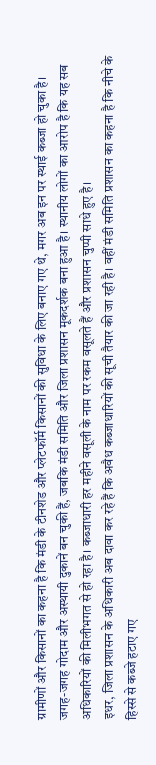ग्रामीणों और किसानों का कहना है कि मंडी के टीनशेड और प्लेटफॉर्म किसानों की सुविधा के लिए बनाए गए थे, मगर अब इन पर स्थाई कब्जा हो चुका है। जगह-जगह गोदाम और अस्थायी दुकानें बन चुकी हैं, जबकि मंडी समिति और जिला प्रशासन मूकदर्शक बना हुआ है। स्थानीय लोगों का आरोप है कि यह सब अधिकारियों की मिलीभगत से हो रहा है। कब्जाधारी हर महीने वसूली के नाम पर रकम वसूलते हैं और प्रशासन चुप्पी साधे हुए है।
इधर, जिला प्रशासन के अधिकारी अब दावा कर रहे हैं कि अवैध कब्जाधारियों की सूची तैयार की जा रही है। वहीं मंडी समिति प्रशासन का कहना है कि नीचे के हिस्से से कब्जे हटाए गए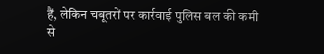हैं, लेकिन चबूतरों पर कार्रवाई पुलिस बल की कमी से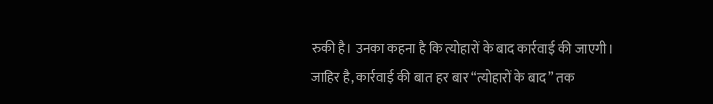रुकी है। उनका कहना है कि त्योहारों के बाद कार्रवाई की जाएगी।
जाहिर है, कार्रवाई की बात हर बार “त्योहारों के बाद” तक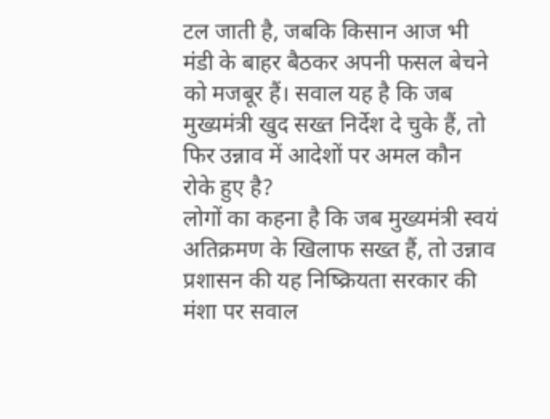टल जाती है, जबकि किसान आज भी मंडी के बाहर बैठकर अपनी फसल बेचने को मजबूर हैं। सवाल यह है कि जब मुख्यमंत्री खुद सख्त निर्देश दे चुके हैं, तो फिर उन्नाव में आदेशों पर अमल कौन रोके हुए है?
लोगों का कहना है कि जब मुख्यमंत्री स्वयं अतिक्रमण के खिलाफ सख्त हैं, तो उन्नाव प्रशासन की यह निष्क्रियता सरकार की मंशा पर सवाल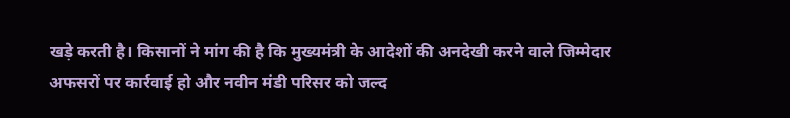खड़े करती है। किसानों ने मांग की है कि मुख्यमंत्री के आदेशों की अनदेखी करने वाले जिम्मेदार अफसरों पर कार्रवाई हो और नवीन मंडी परिसर को जल्द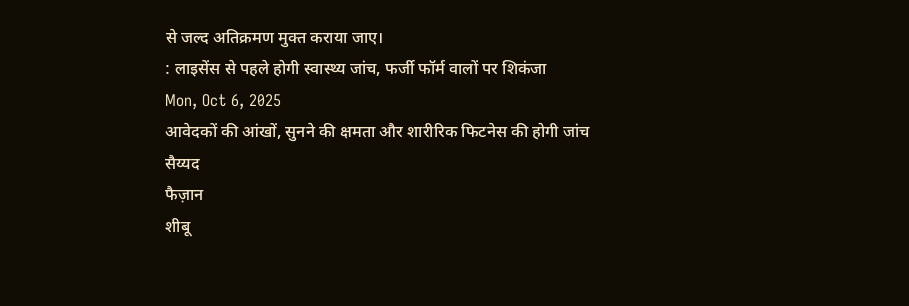से जल्द अतिक्रमण मुक्त कराया जाए।
: लाइसेंस से पहले होगी स्वास्थ्य जांच, फर्जी फॉर्म वालों पर शिकंजा
Mon, Oct 6, 2025
आवेदकों की आंखों, सुनने की क्षमता और शारीरिक फिटनेस की होगी जांच
सैय्यद
फैज़ान
शीबू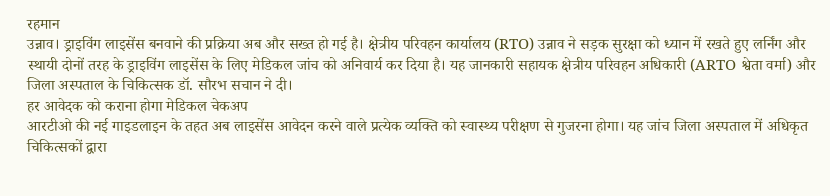रहमान
उन्नाव। ड्राइविंग लाइसेंस बनवाने की प्रक्रिया अब और सख्त हो गई है। क्षेत्रीय परिवहन कार्यालय (RTO) उन्नाव ने सड़क सुरक्षा को ध्यान में रखते हुए लर्निंग और स्थायी दोनों तरह के ड्राइविंग लाइसेंस के लिए मेडिकल जांच को अनिवार्य कर दिया है। यह जानकारी सहायक क्षेत्रीय परिवहन अधिकारी (ARTO श्वेता वर्मा) और जिला अस्पताल के चिकित्सक डॉ. सौरभ सचान ने दी।
हर आवेदक को कराना होगा मेडिकल चेकअप
आरटीओ की नई गाइडलाइन के तहत अब लाइसेंस आवेदन करने वाले प्रत्येक व्यक्ति को स्वास्थ्य परीक्षण से गुजरना होगा। यह जांच जिला अस्पताल में अधिकृत चिकित्सकों द्वारा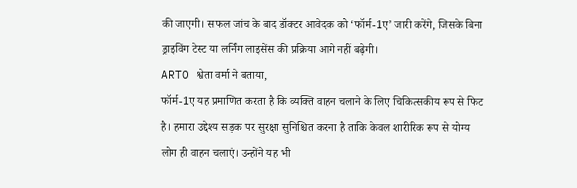की जाएगी। सफल जांच के बाद डॉक्टर आवेदक को ‘फॉर्म-1ए’ जारी करेंगे, जिसके बिना ड्राइविंग टेस्ट या लर्निंग लाइसेंस की प्रक्रिया आगे नहीं बढ़ेगी।
ARTO श्वेता वर्मा ने बताया,
फॉर्म-1ए यह प्रमाणित करता है कि व्यक्ति वाहन चलाने के लिए चिकित्सकीय रूप से फिट है। हमारा उद्देश्य सड़क पर सुरक्षा सुनिश्चित करना है ताकि केवल शारीरिक रूप से योग्य लोग ही वाहन चलाएं। उन्होंने यह भी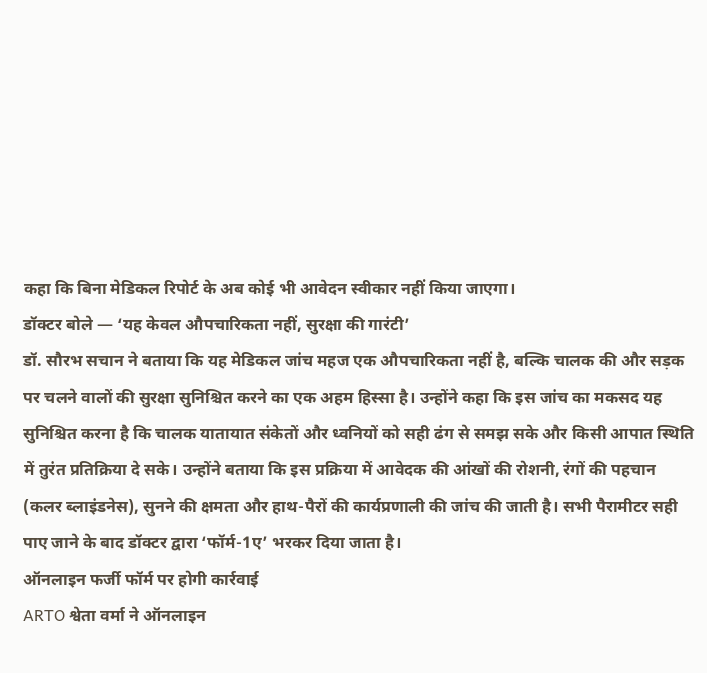कहा कि बिना मेडिकल रिपोर्ट के अब कोई भी आवेदन स्वीकार नहीं किया जाएगा।
डॉक्टर बोले — ‘यह केवल औपचारिकता नहीं, सुरक्षा की गारंटी’
डॉ. सौरभ सचान ने बताया कि यह मेडिकल जांच महज एक औपचारिकता नहीं है, बल्कि चालक की और सड़क पर चलने वालों की सुरक्षा सुनिश्चित करने का एक अहम हिस्सा है। उन्होंने कहा कि इस जांच का मकसद यह सुनिश्चित करना है कि चालक यातायात संकेतों और ध्वनियों को सही ढंग से समझ सके और किसी आपात स्थिति में तुरंत प्रतिक्रिया दे सके। उन्होंने बताया कि इस प्रक्रिया में आवेदक की आंखों की रोशनी, रंगों की पहचान (कलर ब्लाइंडनेस), सुनने की क्षमता और हाथ-पैरों की कार्यप्रणाली की जांच की जाती है। सभी पैरामीटर सही पाए जाने के बाद डॉक्टर द्वारा ‘फॉर्म-1ए’ भरकर दिया जाता है।
ऑनलाइन फर्जी फॉर्म पर होगी कार्रवाई
ARTO श्वेता वर्मा ने ऑनलाइन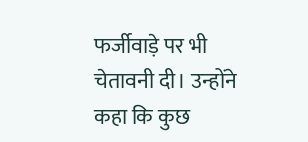फर्जीवाड़े पर भी चेतावनी दी। उन्होंने कहा कि कुछ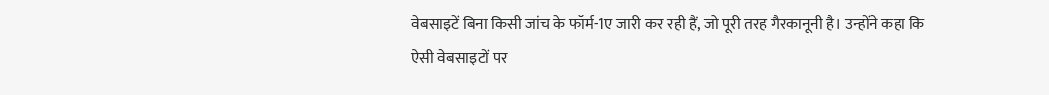वेबसाइटें बिना किसी जांच के फॉर्म-1ए जारी कर रही हैं, जो पूरी तरह गैरकानूनी है। उन्होंने कहा कि ऐसी वेबसाइटों पर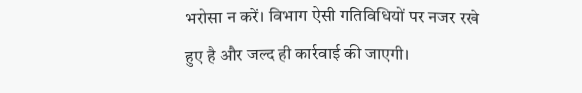भरोसा न करें। विभाग ऐसी गतिविधियों पर नजर रखे हुए है और जल्द ही कार्रवाई की जाएगी।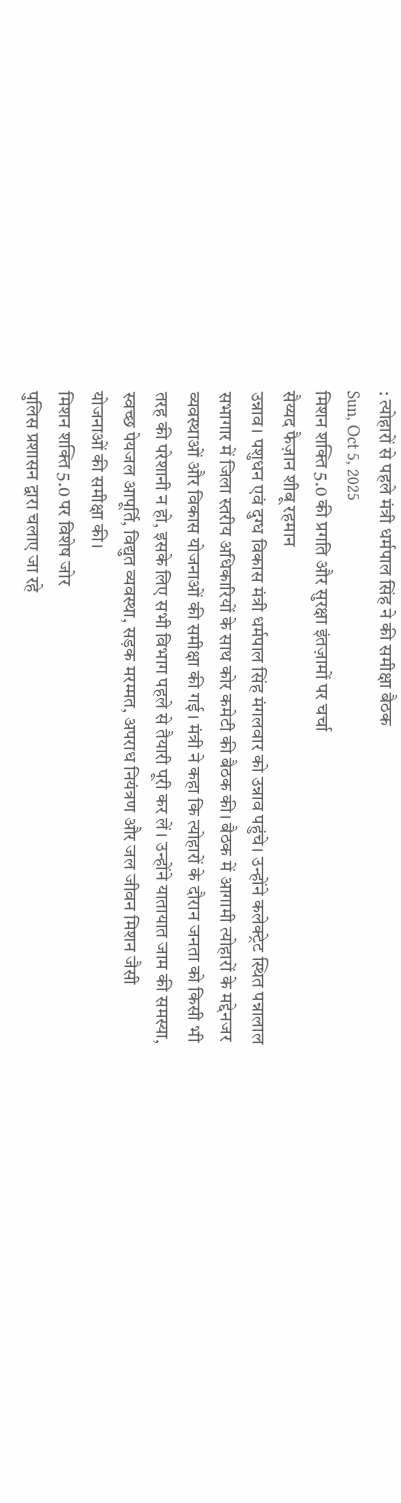: त्योहारों से पहले मंत्री धर्मपाल सिंह ने की समीक्षा बैठक
Sun, Oct 5, 2025
मिशन शक्ति 5.0 की प्रगति और सुरक्षा इंतज़ामों पर चर्चा
सैय्यद फैज़ान शीबू रहमान
उन्नाव। पशुधन एवं दुग्ध विकास मंत्री धर्मपाल सिंह मंगलवार को उन्नाव पहुंचे। उन्होंने कलेक्ट्रेट स्थित पन्नालाल सभागार में जिला स्तरीय अधिकारियों के साथ कोर कमेटी की बैठक की। बैठक में आगामी त्योहारों के मद्देनजर व्यवस्थाओं और विकास योजनाओं की समीक्षा की गई। मंत्री ने कहा कि त्योहारों के दौरान जनता को किसी भी तरह की परेशानी न हो, इसके लिए सभी विभाग पहले से तैयारी पूरी कर लें। उन्होंने यातायात जाम की समस्या, स्वच्छ पेयजल आपूर्ति, विद्युत व्यवस्था, सड़क मरम्मत, अपराध नियंत्रण और जल जीवन मिशन जैसी योजनाओं की समीक्षा की।
मिशन शक्ति 5.0 पर विशेष जोर
पुलिस प्रशासन द्वारा चलाए जा रहे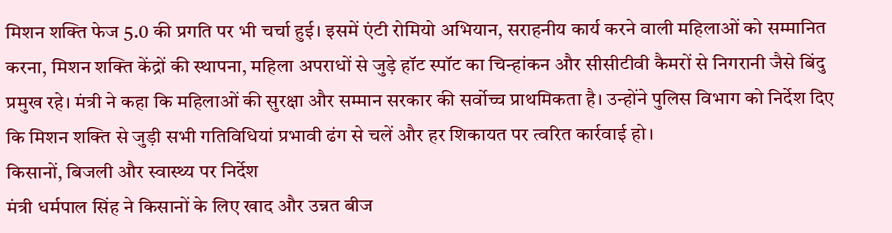मिशन शक्ति फेज 5.0 की प्रगति पर भी चर्चा हुई। इसमें एंटी रोमियो अभियान, सराहनीय कार्य करने वाली महिलाओं को सम्मानित करना, मिशन शक्ति केंद्रों की स्थापना, महिला अपराधों से जुड़े हॉट स्पॉट का चिन्हांकन और सीसीटीवी कैमरों से निगरानी जैसे बिंदु प्रमुख रहे। मंत्री ने कहा कि महिलाओं की सुरक्षा और सम्मान सरकार की सर्वोच्च प्राथमिकता है। उन्होंने पुलिस विभाग को निर्देश दिए कि मिशन शक्ति से जुड़ी सभी गतिविधियां प्रभावी ढंग से चलें और हर शिकायत पर त्वरित कार्रवाई हो।
किसानों, बिजली और स्वास्थ्य पर निर्देश
मंत्री धर्मपाल सिंह ने किसानों के लिए खाद और उन्नत बीज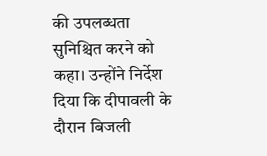की उपलब्धता सुनिश्चित करने को कहा। उन्होंने निर्देश दिया कि दीपावली के दौरान बिजली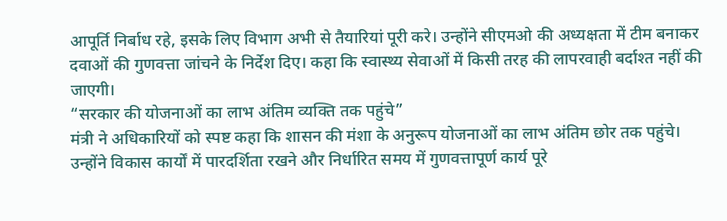आपूर्ति निर्बाध रहे, इसके लिए विभाग अभी से तैयारियां पूरी करे। उन्होंने सीएमओ की अध्यक्षता में टीम बनाकर दवाओं की गुणवत्ता जांचने के निर्देश दिए। कहा कि स्वास्थ्य सेवाओं में किसी तरह की लापरवाही बर्दाश्त नहीं की जाएगी।
“सरकार की योजनाओं का लाभ अंतिम व्यक्ति तक पहुंचे”
मंत्री ने अधिकारियों को स्पष्ट कहा कि शासन की मंशा के अनुरूप योजनाओं का लाभ अंतिम छोर तक पहुंचे। उन्होंने विकास कार्यों में पारदर्शिता रखने और निर्धारित समय में गुणवत्तापूर्ण कार्य पूरे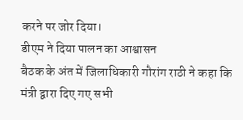करने पर जोर दिया।
डीएम ने दिया पालन का आश्वासन
बैठक के अंत में जिलाधिकारी गौरांग राठी ने कहा कि मंत्री द्वारा दिए गए सभी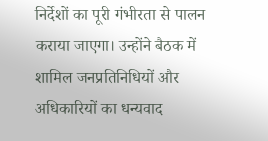निर्देशों का पूरी गंभीरता से पालन कराया जाएगा। उन्होंने बैठक में शामिल जनप्रतिनिधियों और अधिकारियों का धन्यवाद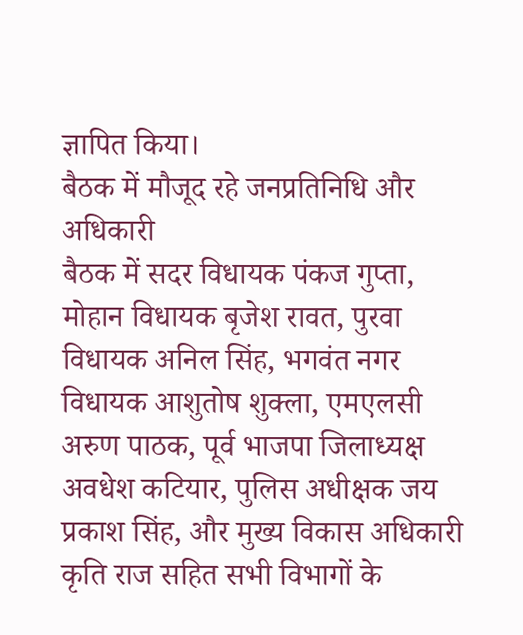ज्ञापित किया।
बैठक में मौजूद रहे जनप्रतिनिधि और अधिकारी
बैठक में सदर विधायक पंकज गुप्ता, मोहान विधायक बृजेश रावत, पुरवा विधायक अनिल सिंह, भगवंत नगर विधायक आशुतोष शुक्ला, एमएलसी अरुण पाठक, पूर्व भाजपा जिलाध्यक्ष अवधेश कटियार, पुलिस अधीक्षक जय प्रकाश सिंह, और मुख्य विकास अधिकारी कृति राज सहित सभी विभागों के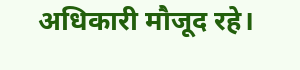अधिकारी मौजूद रहे।